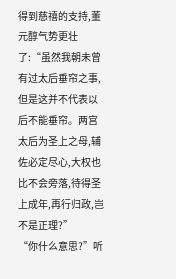得到慈禧的支持,董元醇气势更壮了:“虽然我朝未曾有过太后垂帘之事,但是这并不代表以后不能垂帘。两宫太后为圣上之母,辅佐必定尽心,大权也比不会旁落,待得圣上成年,再行归政,岂不是正理?”
“你什么意思?”听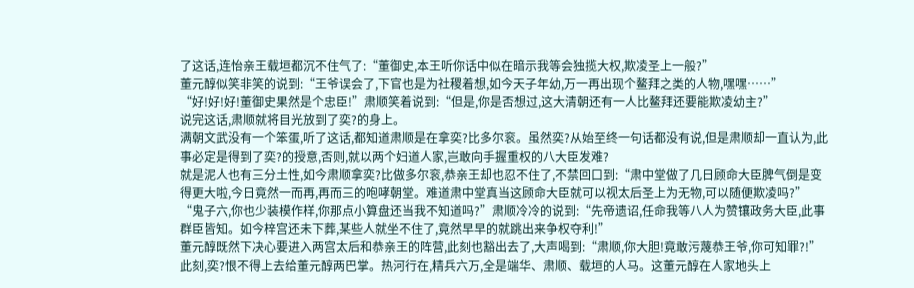了这话,连怡亲王载垣都沉不住气了:“董御史,本王听你话中似在暗示我等会独揽大权,欺凌圣上一般?”
董元醇似笑非笑的说到:“王爷误会了,下官也是为社稷着想,如今天子年幼,万一再出现个鳌拜之类的人物,嘿嘿……”
“好!好!好!董御史果然是个忠臣!”肃顺笑着说到:“但是,你是否想过,这大清朝还有一人比鳌拜还要能欺凌幼主?”
说完这话,肃顺就将目光放到了奕?的身上。
满朝文武没有一个笨蛋,听了这话,都知道肃顺是在拿奕?比多尔衮。虽然奕?从始至终一句话都没有说,但是肃顺却一直认为,此事必定是得到了奕?的授意,否则,就以两个妇道人家,岂敢向手握重权的八大臣发难?
就是泥人也有三分土性,如今肃顺拿奕?比做多尔衮,恭亲王却也忍不住了,不禁回口到:“肃中堂做了几日顾命大臣脾气倒是变得更大啦,今日竟然一而再,再而三的咆哮朝堂。难道肃中堂真当这顾命大臣就可以视太后圣上为无物,可以随便欺凌吗?”
“鬼子六,你也少装模作样,你那点小算盘还当我不知道吗?”肃顺冷冷的说到:“先帝遗诏,任命我等八人为赞镶政务大臣,此事群臣皆知。如今梓宫还未下葬,某些人就坐不住了,竟然早早的就跳出来争权夺利!”
董元醇既然下决心要进入两宫太后和恭亲王的阵营,此刻也豁出去了,大声喝到:“肃顺,你大胆!竟敢污蔑恭王爷,你可知罪?!”
此刻,奕?恨不得上去给董元醇两巴掌。热河行在,精兵六万,全是端华、肃顺、载垣的人马。这董元醇在人家地头上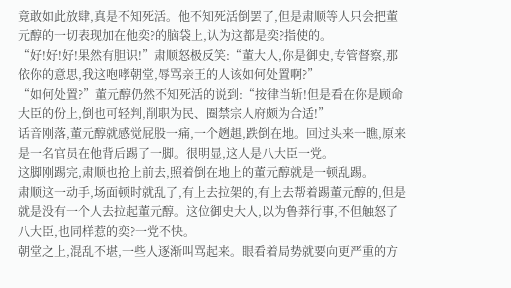竟敢如此放肆,真是不知死活。他不知死活倒罢了,但是肃顺等人只会把董元醇的一切表现加在他奕?的脑袋上,认为这都是奕?指使的。
“好!好!好!果然有胆识!”肃顺怒极反笑:“董大人,你是御史,专管督察,那依你的意思,我这咆哮朝堂,辱骂亲王的人该如何处置啊?”
“如何处置?”董元醇仍然不知死活的说到:“按律当斩!但是看在你是顾命大臣的份上,倒也可轻判,削职为民、圈禁宗人府颇为合适!”
话音刚落,董元醇就感觉屁股一痛,一个趔趄,跌倒在地。回过头来一瞧,原来是一名官员在他背后踢了一脚。很明显,这人是八大臣一党。
这脚刚踢完,肃顺也抢上前去,照着倒在地上的董元醇就是一顿乱踢。
肃顺这一动手,场面顿时就乱了,有上去拉架的,有上去帮着踢董元醇的,但是就是没有一个人去拉起董元醇。这位御史大人,以为鲁莽行事,不但触怒了八大臣,也同样惹的奕?一党不快。
朝堂之上,混乱不堪,一些人逐渐叫骂起来。眼看着局势就要向更严重的方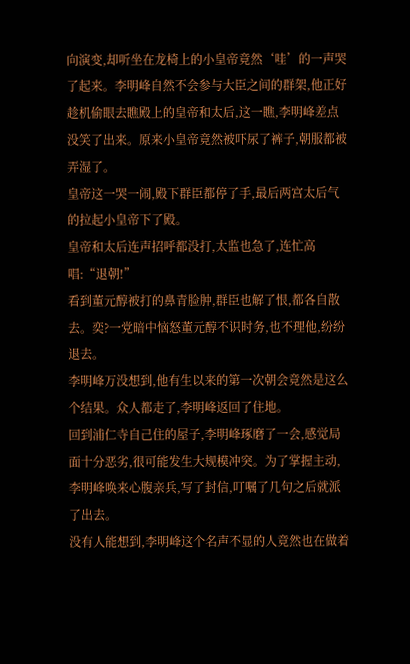向演变,却听坐在龙椅上的小皇帝竟然‘哇’的一声哭了起来。李明峰自然不会参与大臣之间的群架,他正好趁机偷眼去瞧殿上的皇帝和太后,这一瞧,李明峰差点没笑了出来。原来小皇帝竟然被吓尿了裤子,朝服都被弄湿了。
皇帝这一哭一闹,殿下群臣都停了手,最后两宫太后气的拉起小皇帝下了殿。
皇帝和太后连声招呼都没打,太监也急了,连忙高唱:“退朝!”
看到董元醇被打的鼻青脸肿,群臣也解了恨,都各自散去。奕?一党暗中恼怒董元醇不识时务,也不理他,纷纷退去。
李明峰万没想到,他有生以来的第一次朝会竟然是这么个结果。众人都走了,李明峰返回了住地。
回到浦仁寺自己住的屋子,李明峰琢磨了一会,感觉局面十分恶劣,很可能发生大规模冲突。为了掌握主动,李明峰唤来心腹亲兵,写了封信,叮嘱了几句之后就派了出去。
没有人能想到,李明峰这个名声不显的人竟然也在做着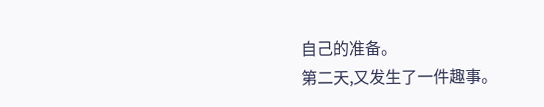自己的准备。
第二天,又发生了一件趣事。